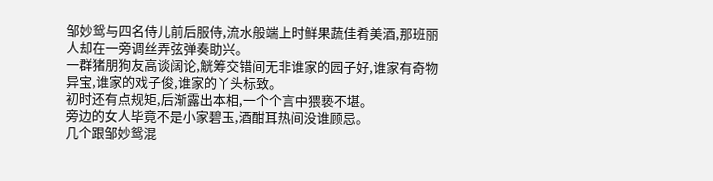邹妙鸳与四名侍儿前后服侍,流水般端上时鲜果蔬佳肴美酒,那班丽人却在一旁调丝弄弦弹奏助兴。
一群猪朋狗友高谈阔论,觥筹交错间无非谁家的园子好,谁家有奇物异宝,谁家的戏子俊,谁家的丫头标致。
初时还有点规矩,后渐露出本相,一个个言中猥亵不堪。
旁边的女人毕竟不是小家碧玉,酒酣耳热间没谁顾忌。
几个跟邹妙鸳混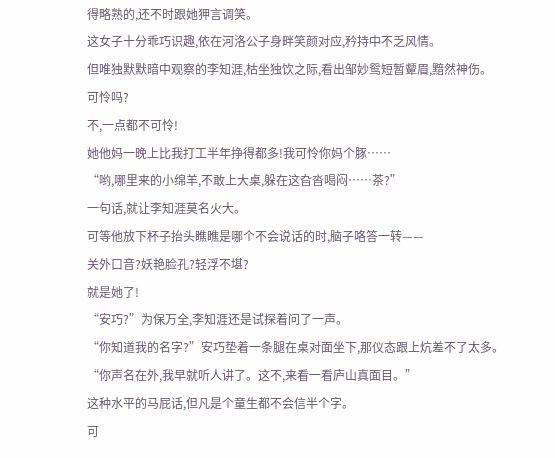得略熟的,还不时跟她狎言调笑。
这女子十分乖巧识趣,依在河洛公子身畔笑颜对应,矜持中不乏风情。
但唯独默默暗中观察的李知涯,枯坐独饮之际,看出邹妙鸳短暂颦眉,黯然神伤。
可怜吗?
不,一点都不可怜!
她他妈一晚上比我打工半年挣得都多!我可怜你妈个豚……
“哟,哪里来的小绵羊,不敢上大桌,躲在这旮沓喝闷……茶?”
一句话,就让李知涯莫名火大。
可等他放下杯子抬头瞧瞧是哪个不会说话的时,脑子咯答一转——
关外口音?妖艳脸孔?轻浮不堪?
就是她了!
“安巧?”为保万全,李知涯还是试探着问了一声。
“你知道我的名字?”安巧垫着一条腿在桌对面坐下,那仪态跟上炕差不了太多。
“你声名在外,我早就听人讲了。这不,来看一看庐山真面目。”
这种水平的马屁话,但凡是个童生都不会信半个字。
可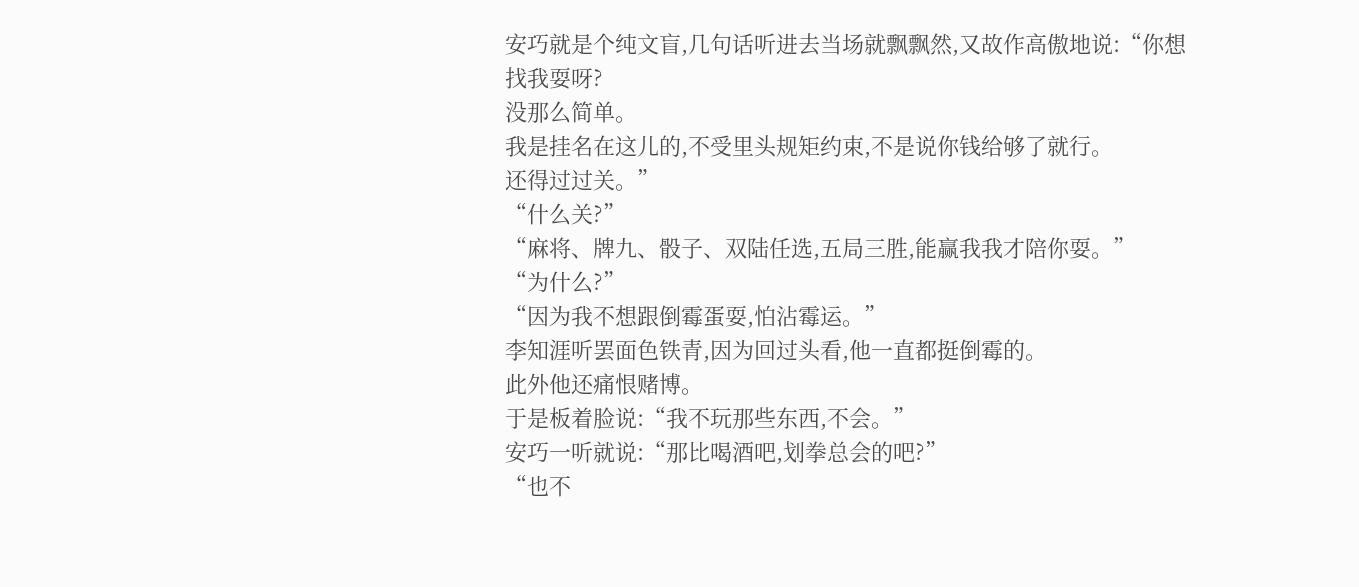安巧就是个纯文盲,几句话听进去当场就飘飘然,又故作高傲地说:“你想找我耍呀?
没那么简单。
我是挂名在这儿的,不受里头规矩约束,不是说你钱给够了就行。
还得过过关。”
“什么关?”
“麻将、牌九、骰子、双陆任选,五局三胜,能赢我我才陪你耍。”
“为什么?”
“因为我不想跟倒霉蛋耍,怕沾霉运。”
李知涯听罢面色铁青,因为回过头看,他一直都挺倒霉的。
此外他还痛恨赌博。
于是板着脸说:“我不玩那些东西,不会。”
安巧一听就说:“那比喝酒吧,划拳总会的吧?”
“也不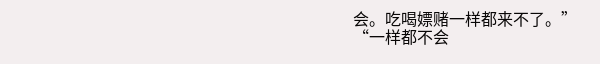会。吃喝嫖赌一样都来不了。”
“一样都不会